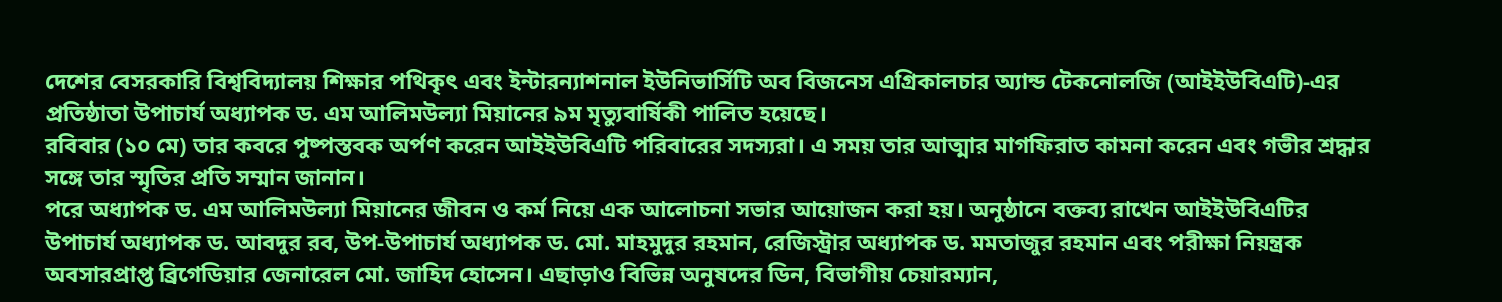দেশের বেসরকারি বিশ্ববিদ্যালয় শিক্ষার পথিকৃৎ এবং ইন্টারন্যাশনাল ইউনিভার্সিটি অব বিজনেস এগ্রিকালচার অ্যান্ড টেকনোলজি (আইইউবিএটি)-এর প্রতিষ্ঠাতা উপাচার্য অধ্যাপক ড. এম আলিমউল্যা মিয়ানের ৯ম মৃত্যুবার্ষিকী পালিত হয়েছে।
রবিবার (১০ মে) তার কবরে পুষ্পস্তবক অর্পণ করেন আইইউবিএটি পরিবারের সদস্যরা। এ সময় তার আত্মার মাগফিরাত কামনা করেন এবং গভীর শ্রদ্ধার সঙ্গে তার স্মৃতির প্রতি সম্মান জানান।
পরে অধ্যাপক ড. এম আলিমউল্যা মিয়ানের জীবন ও কর্ম নিয়ে এক আলোচনা সভার আয়োজন করা হয়। অনুষ্ঠানে বক্তব্য রাখেন আইইউবিএটির উপাচার্য অধ্যাপক ড. আবদুর রব, উপ-উপাচার্য অধ্যাপক ড. মো. মাহমুদুর রহমান, রেজিস্ট্রার অধ্যাপক ড. মমতাজুর রহমান এবং পরীক্ষা নিয়ন্ত্রক অবসারপ্রাপ্ত ব্রিগেডিয়ার জেনারেল মো. জাহিদ হোসেন। এছাড়াও বিভিন্ন অনুষদের ডিন, বিভাগীয় চেয়ারম্যান,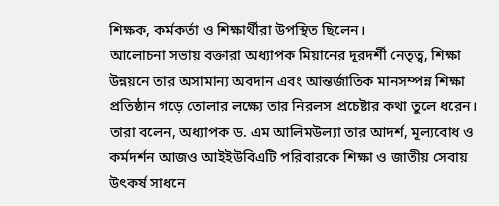শিক্ষক, কর্মকর্তা ও শিক্ষার্থীরা উপস্থিত ছিলেন।
আলোচনা সভায় বক্তারা অধ্যাপক মিয়ানের দূরদর্শী নেতৃত্ব, শিক্ষা উন্নয়নে তার অসামান্য অবদান এবং আন্তর্জাতিক মানসম্পন্ন শিক্ষা প্রতিষ্ঠান গড়ে তোলার লক্ষ্যে তার নিরলস প্রচেষ্টার কথা তুলে ধরেন। তারা বলেন, অধ্যাপক ড. এম আলিমউল্যা তার আদর্শ, মূল্যবোধ ও কর্মদর্শন আজও আইইউবিএটি পরিবারকে শিক্ষা ও জাতীয় সেবায় উৎকর্ষ সাধনে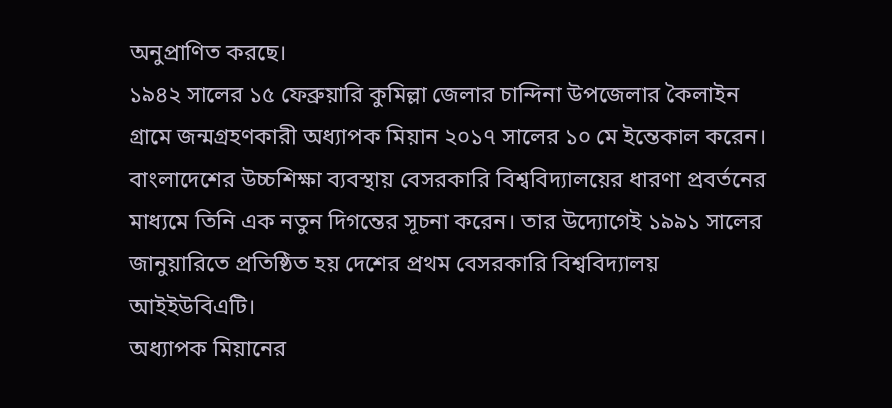অনুপ্রাণিত করছে।
১৯৪২ সালের ১৫ ফেব্রুয়ারি কুমিল্লা জেলার চান্দিনা উপজেলার কৈলাইন গ্রামে জন্মগ্রহণকারী অধ্যাপক মিয়ান ২০১৭ সালের ১০ মে ইন্তেকাল করেন। বাংলাদেশের উচ্চশিক্ষা ব্যবস্থায় বেসরকারি বিশ্ববিদ্যালয়ের ধারণা প্রবর্তনের মাধ্যমে তিনি এক নতুন দিগন্তের সূচনা করেন। তার উদ্যোগেই ১৯৯১ সালের জানুয়ারিতে প্রতিষ্ঠিত হয় দেশের প্রথম বেসরকারি বিশ্ববিদ্যালয় আইইউবিএটি।
অধ্যাপক মিয়ানের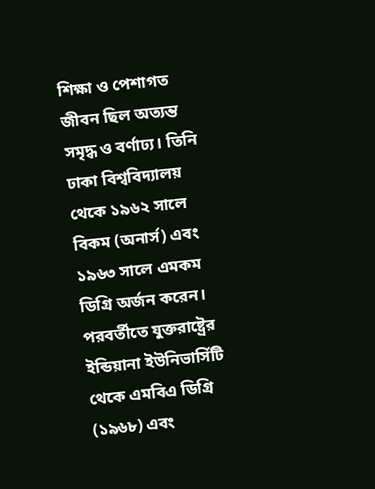শিক্ষা ও পেশাগত জীবন ছিল অত্যন্ত সমৃদ্ধ ও বর্ণাঢ্য। তিনি ঢাকা বিশ্ববিদ্যালয় থেকে ১৯৬২ সালে বিকম (অনার্স) এবং ১৯৬৩ সালে এমকম ডিগ্রি অর্জন করেন। পরবর্তীতে যুক্তরাষ্ট্রের ইন্ডিয়ানা ইউনিভার্সিটি থেকে এমবিএ ডিগ্রি (১৯৬৮) এবং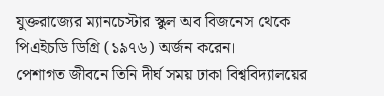যুক্তরাজ্যের ম্যানচেস্টার স্কুল অব বিজনেস থেকে পিএইচডি ডিগ্রি (১৯৭৬) অর্জন করেন।
পেশাগত জীবনে তিনি দীর্ঘ সময় ঢাকা বিশ্ববিদ্যালয়ের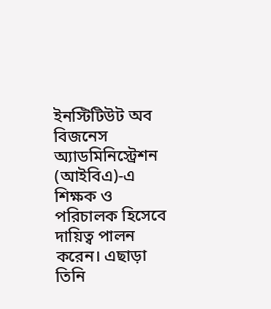ইনস্টিটিউট অব বিজনেস অ্যাডমিনিস্ট্রেশন (আইবিএ)-এ শিক্ষক ও পরিচালক হিসেবে দায়িত্ব পালন করেন। এছাড়া তিনি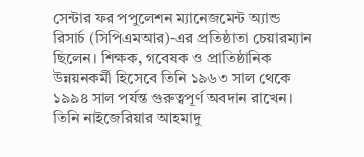সেন্টার ফর পপুলেশন ম্যানেজমেন্ট অ্যান্ড রিসার্চ (সিপিএমআর)-এর প্রতিষ্ঠাতা চেয়ারম্যান ছিলেন। শিক্ষক, গবেষক ও প্রাতিষ্ঠানিক উন্নয়নকর্মী হিসেবে তিনি ১৯৬৩ সাল থেকে ১৯৯৪ সাল পর্যন্ত গুরুত্বপূর্ণ অবদান রাখেন। তিনি নাইজেরিয়ার আহমাদু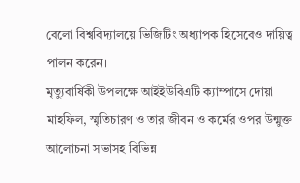বেলো বিশ্ববিদ্যালয়ে ভিজিটিং অধ্যাপক হিসেবেও দায়িত্ব পালন করেন।
মৃত্যুবার্ষিকী উপলক্ষে আইইউবিএটি ক্যাম্পাসে দোয়া মাহফিল, স্মৃতিচারণ ও তার জীবন ও কর্মের ওপর উন্মুক্ত আলোচনা সভাসহ বিভিন্ন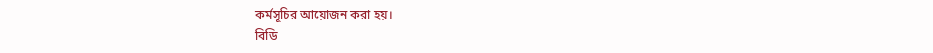কর্মসূচির আয়োজন করা হয়।
বিডি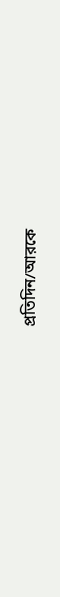প্রতিদিন/আরকে